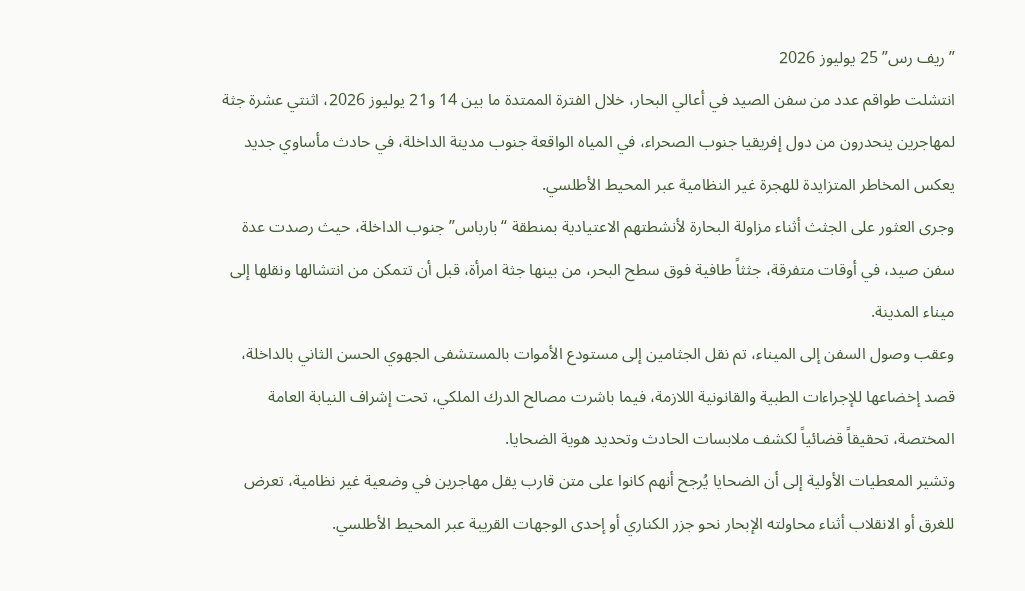” ريف رس” 25 يوليوز 2026
انتشلت طواقم عدد من سفن الصيد في أعالي البحار، خلال الفترة الممتدة ما بين 14 و21 يوليوز 2026، اثنتي عشرة جثة لمهاجرين ينحدرون من دول إفريقيا جنوب الصحراء، في المياه الواقعة جنوب مدينة الداخلة، في حادث مأساوي جديد يعكس المخاطر المتزايدة للهجرة غير النظامية عبر المحيط الأطلسي.
وجرى العثور على الجثث أثناء مزاولة البحارة لأنشطتهم الاعتيادية بمنطقة “بارباس” جنوب الداخلة، حيث رصدت عدة سفن صيد، في أوقات متفرقة، جثثاً طافية فوق سطح البحر، من بينها جثة امرأة، قبل أن تتمكن من انتشالها ونقلها إلى ميناء المدينة.
وعقب وصول السفن إلى الميناء، تم نقل الجثامين إلى مستودع الأموات بالمستشفى الجهوي الحسن الثاني بالداخلة، قصد إخضاعها للإجراءات الطبية والقانونية اللازمة، فيما باشرت مصالح الدرك الملكي، تحت إشراف النيابة العامة المختصة، تحقيقاً قضائياً لكشف ملابسات الحادث وتحديد هوية الضحايا.
وتشير المعطيات الأولية إلى أن الضحايا يُرجح أنهم كانوا على متن قارب يقل مهاجرين في وضعية غير نظامية، تعرض للغرق أو الانقلاب أثناء محاولته الإبحار نحو جزر الكناري أو إحدى الوجهات القريبة عبر المحيط الأطلسي.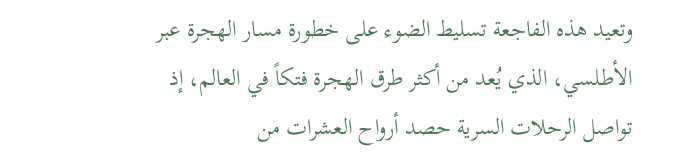وتعيد هذه الفاجعة تسليط الضوء على خطورة مسار الهجرة عبر الأطلسي، الذي يُعد من أكثر طرق الهجرة فتكاً في العالم، إذ تواصل الرحلات السرية حصد أرواح العشرات من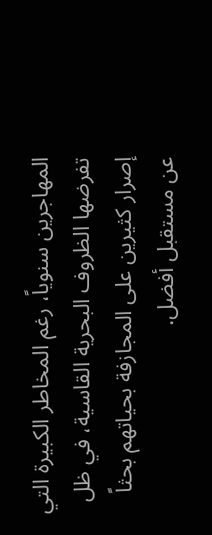المهاجرين سنوياً، رغم المخاطر الكبيرة التي تفرضها الظروف البحرية القاسية، في ظل إصرار كثيرين على المجازفة بحياتهم بحثاً عن مستقبل أفضل.